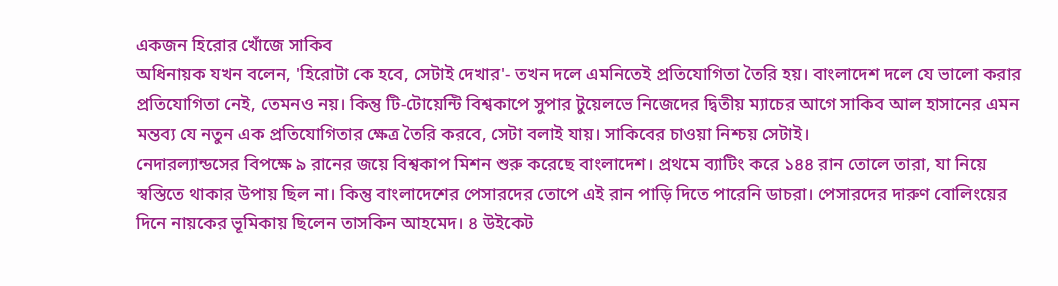একজন হিরোর খোঁজে সাকিব
অধিনায়ক যখন বলেন, 'হিরোটা কে হবে, সেটাই দেখার'- তখন দলে এমনিতেই প্রতিযোগিতা তৈরি হয়। বাংলাদেশ দলে যে ভালো করার প্রতিযোগিতা নেই, তেমনও নয়। কিন্তু টি-টোয়েন্টি বিশ্বকাপে সুপার টুয়েলভে নিজেদের দ্বিতীয় ম্যাচের আগে সাকিব আল হাসানের এমন মন্তব্য যে নতুন এক প্রতিযোগিতার ক্ষেত্র তৈরি করবে, সেটা বলাই যায়। সাকিবের চাওয়া নিশ্চয় সেটাই।
নেদারল্যান্ডসের বিপক্ষে ৯ রানের জয়ে বিশ্বকাপ মিশন শুরু করেছে বাংলাদেশ। প্রথমে ব্যাটিং করে ১৪৪ রান তোলে তারা, যা নিয়ে স্বস্তিতে থাকার উপায় ছিল না। কিন্তু বাংলাদেশের পেসারদের তোপে এই রান পাড়ি দিতে পারেনি ডাচরা। পেসারদের দারুণ বোলিংয়ের দিনে নায়কের ভূমিকায় ছিলেন তাসকিন আহমেদ। ৪ উইকেট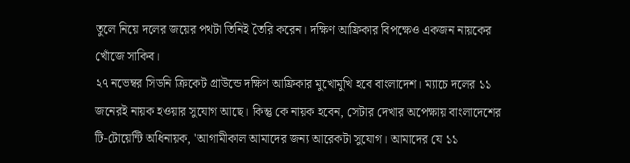তুলে নিয়ে দলের জয়ের পথটা তিনিই তৈরি করেন। দক্ষিণ আফ্রিকার বিপক্ষেও একজন নায়কের খোঁজে সাকিব।
২৭ নভেম্বর সিডনি ক্রিকেট গ্রাউন্ডে দক্ষিণ আফ্রিকার মুখোমুখি হবে বাংলাদেশ। ম্যাচে দলের ১১ জনেরই নায়ক হওয়ার সুযোগ আছে। কিন্তু কে নায়ক হবেন, সেটার দেখার অপেক্ষায় বাংলাদেশের টি-টোয়েন্টি অধিনায়ক, 'আগামীকাল আমাদের জন্য আরেকটা সুযোগ। আমাদের যে ১১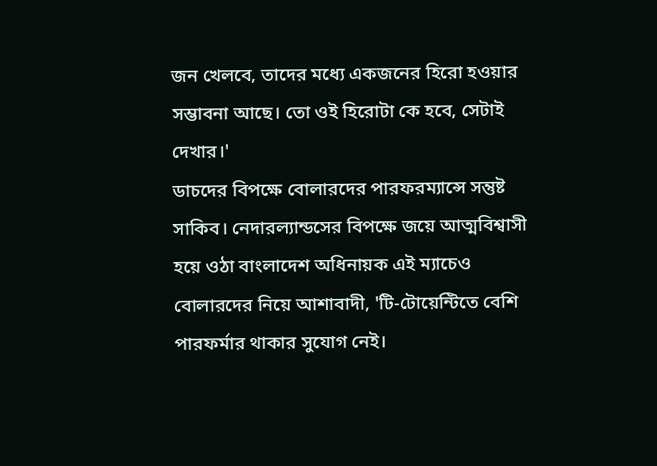জন খেলবে, তাদের মধ্যে একজনের হিরো হওয়ার সম্ভাবনা আছে। তো ওই হিরোটা কে হবে, সেটাই দেখার।'
ডাচদের বিপক্ষে বোলারদের পারফরম্যান্সে সন্তুষ্ট সাকিব। নেদারল্যান্ডসের বিপক্ষে জয়ে আত্মবিশ্বাসী হয়ে ওঠা বাংলাদেশ অধিনায়ক এই ম্যাচেও বোলারদের নিয়ে আশাবাদী, 'টি-টোয়েন্টিতে বেশি পারফর্মার থাকার সুযোগ নেই।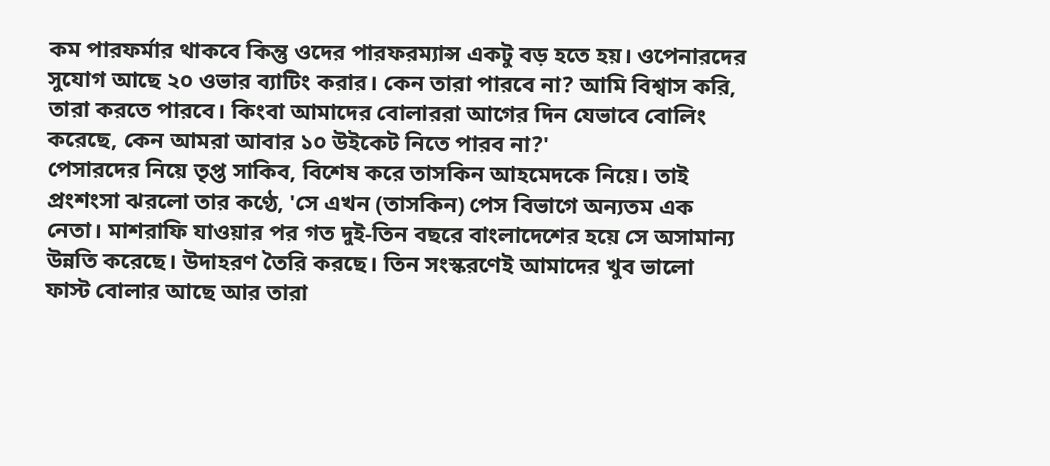কম পারফর্মার থাকবে কিন্তু ওদের পারফরম্যান্স একটু বড় হতে হয়। ওপেনারদের সুযোগ আছে ২০ ওভার ব্যাটিং করার। কেন তারা পারবে না? আমি বিশ্বাস করি, তারা করতে পারবে। কিংবা আমাদের বোলাররা আগের দিন যেভাবে বোলিং করেছে, কেন আমরা আবার ১০ উইকেট নিতে পারব না?'
পেসারদের নিয়ে তৃপ্ত সাকিব, বিশেষ করে তাসকিন আহমেদকে নিয়ে। তাই প্রংশংসা ঝরলো তার কণ্ঠে, 'সে এখন (তাসকিন) পেস বিভাগে অন্যতম এক নেতা। মাশরাফি যাওয়ার পর গত দুই-তিন বছরে বাংলাদেশের হয়ে সে অসামান্য উন্নতি করেছে। উদাহরণ তৈরি করছে। তিন সংস্করণেই আমাদের খুব ভালো ফাস্ট বোলার আছে আর তারা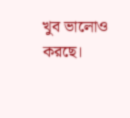খুব ভালোও করছে।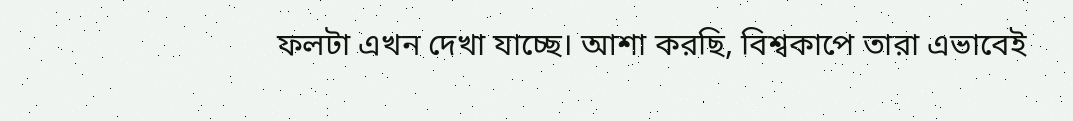ফলটা এখন দেখা যাচ্ছে। আশা করছি, বিশ্বকাপে তারা এভাবেই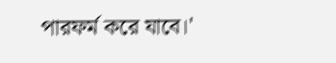পারফর্ম করে যাবে।'